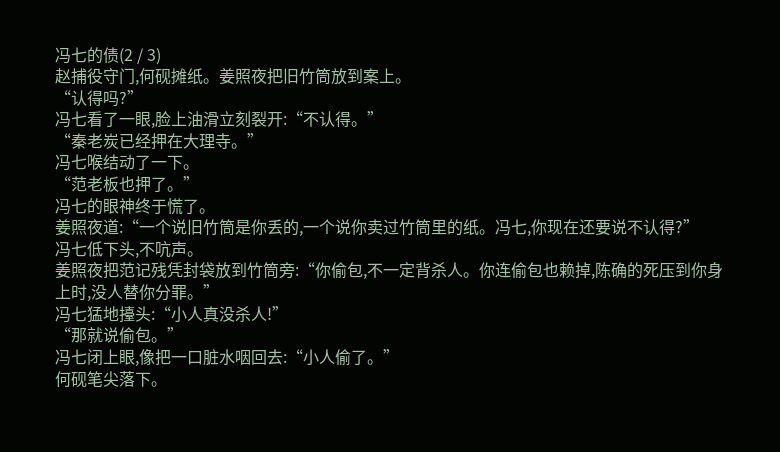冯七的债(2 / 3)
赵捕役守门,何砚摊纸。姜照夜把旧竹筒放到案上。
“认得吗?”
冯七看了一眼,脸上油滑立刻裂开:“不认得。”
“秦老炭已经押在大理寺。”
冯七喉结动了一下。
“范老板也押了。”
冯七的眼神终于慌了。
姜照夜道:“一个说旧竹筒是你丢的,一个说你卖过竹筒里的纸。冯七,你现在还要说不认得?”
冯七低下头,不吭声。
姜照夜把范记残凭封袋放到竹筒旁:“你偷包,不一定背杀人。你连偷包也赖掉,陈确的死压到你身上时,没人替你分罪。”
冯七猛地擡头:“小人真没杀人!”
“那就说偷包。”
冯七闭上眼,像把一口脏水咽回去:“小人偷了。”
何砚笔尖落下。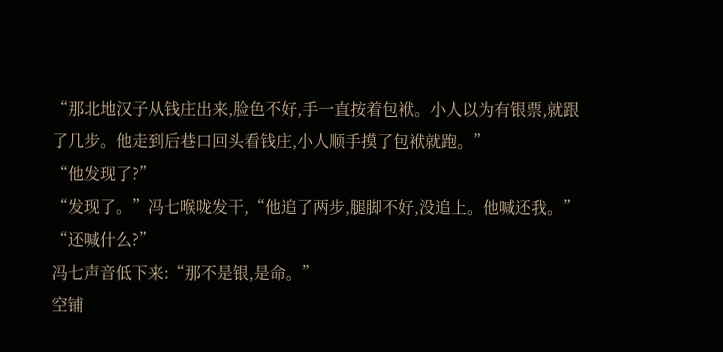“那北地汉子从钱庄出来,脸色不好,手一直按着包袱。小人以为有银票,就跟了几步。他走到后巷口回头看钱庄,小人顺手摸了包袱就跑。”
“他发现了?”
“发现了。”冯七喉咙发干,“他追了两步,腿脚不好,没追上。他喊还我。”
“还喊什么?”
冯七声音低下来:“那不是银,是命。”
空铺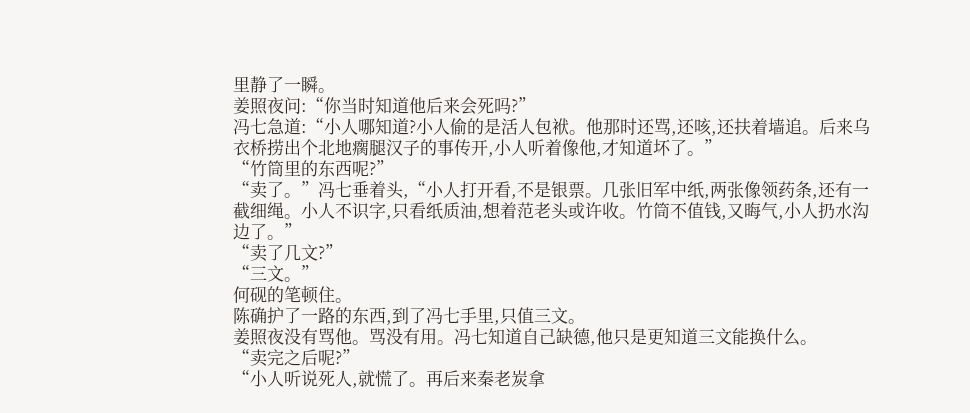里静了一瞬。
姜照夜问:“你当时知道他后来会死吗?”
冯七急道:“小人哪知道?小人偷的是活人包袱。他那时还骂,还咳,还扶着墙追。后来乌衣桥捞出个北地瘸腿汉子的事传开,小人听着像他,才知道坏了。”
“竹筒里的东西呢?”
“卖了。”冯七垂着头,“小人打开看,不是银票。几张旧军中纸,两张像领药条,还有一截细绳。小人不识字,只看纸质油,想着范老头或许收。竹筒不值钱,又晦气,小人扔水沟边了。”
“卖了几文?”
“三文。”
何砚的笔顿住。
陈确护了一路的东西,到了冯七手里,只值三文。
姜照夜没有骂他。骂没有用。冯七知道自己缺德,他只是更知道三文能换什么。
“卖完之后呢?”
“小人听说死人,就慌了。再后来秦老炭拿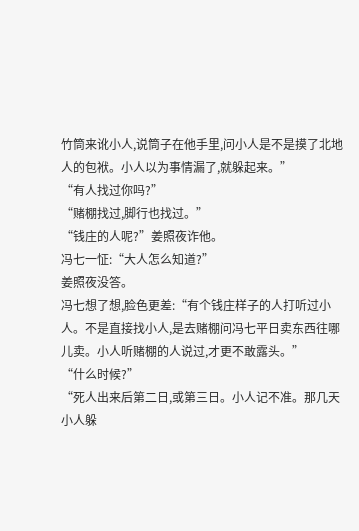竹筒来讹小人,说筒子在他手里,问小人是不是摸了北地人的包袱。小人以为事情漏了,就躲起来。”
“有人找过你吗?”
“赌棚找过,脚行也找过。”
“钱庄的人呢?”姜照夜诈他。
冯七一怔:“大人怎么知道?”
姜照夜没答。
冯七想了想,脸色更差:“有个钱庄样子的人打听过小人。不是直接找小人,是去赌棚问冯七平日卖东西往哪儿卖。小人听赌棚的人说过,才更不敢露头。”
“什么时候?”
“死人出来后第二日,或第三日。小人记不准。那几天小人躲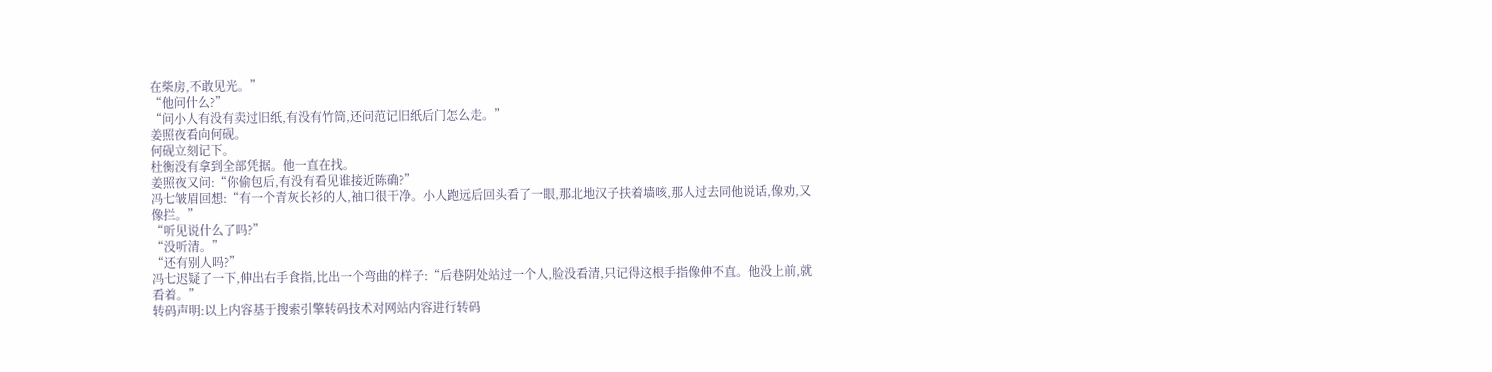在柴房,不敢见光。”
“他问什么?”
“问小人有没有卖过旧纸,有没有竹筒,还问范记旧纸后门怎么走。”
姜照夜看向何砚。
何砚立刻记下。
杜衡没有拿到全部凭据。他一直在找。
姜照夜又问:“你偷包后,有没有看见谁接近陈确?”
冯七皱眉回想:“有一个青灰长衫的人,袖口很干净。小人跑远后回头看了一眼,那北地汉子扶着墙咳,那人过去同他说话,像劝,又像拦。”
“听见说什么了吗?”
“没听清。”
“还有别人吗?”
冯七迟疑了一下,伸出右手食指,比出一个弯曲的样子:“后巷阴处站过一个人,脸没看清,只记得这根手指像伸不直。他没上前,就看着。”
转码声明:以上内容基于搜索引擎转码技术对网站内容进行转码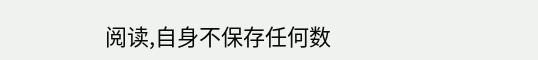阅读,自身不保存任何数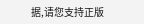据,请您支持正版